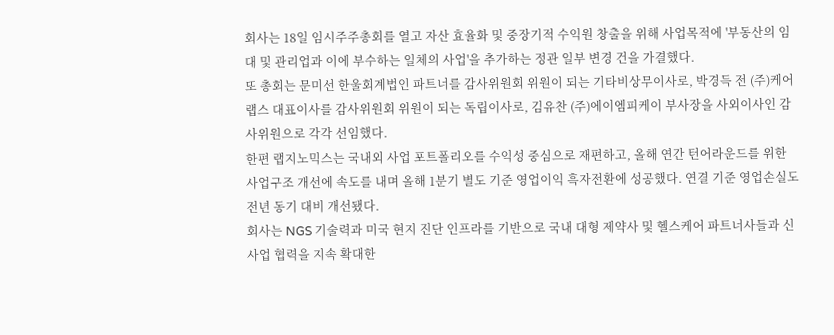회사는 18일 임시주주총회를 열고 자산 효율화 및 중장기적 수익원 창출을 위해 사업목적에 '부동산의 임대 및 관리업과 이에 부수하는 일체의 사업'을 추가하는 정관 일부 변경 건을 가결했다.
또 총회는 문미선 한울회계법인 파트너를 감사위원회 위원이 되는 기타비상무이사로, 박경득 전 (주)케어랩스 대표이사를 감사위원회 위원이 되는 독립이사로, 김유찬 (주)에이엠피케이 부사장을 사외이사인 감사위원으로 각각 선임했다.
한편 랩지노믹스는 국내외 사업 포트폴리오를 수익성 중심으로 재편하고, 올해 연간 턴어라운드를 위한 사업구조 개선에 속도를 내며 올해 1분기 별도 기준 영업이익 흑자전환에 성공했다. 연결 기준 영업손실도 전년 동기 대비 개선됐다.
회사는 NGS 기술력과 미국 현지 진단 인프라를 기반으로 국내 대형 제약사 및 헬스케어 파트너사들과 신사업 협력을 지속 확대한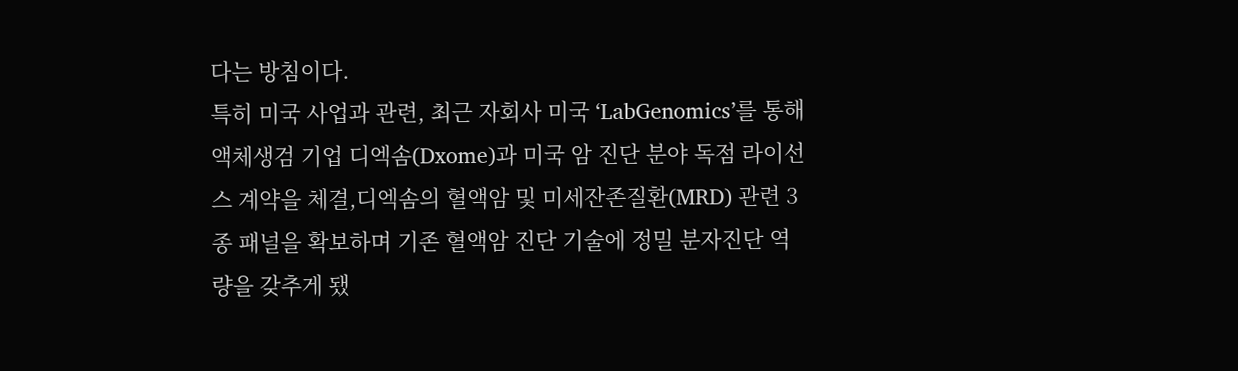다는 방침이다.
특히 미국 사업과 관련, 최근 자회사 미국 ‘LabGenomics’를 통해 액체생검 기업 디엑솜(Dxome)과 미국 암 진단 분야 독점 라이선스 계약을 체결,디엑솜의 혈액암 및 미세잔존질환(MRD) 관련 3종 패널을 확보하며 기존 혈액암 진단 기술에 정밀 분자진단 역량을 갖추게 됐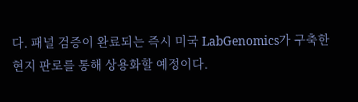다. 패널 검증이 완료되는 즉시 미국 LabGenomics가 구축한 현지 판로를 통해 상용화할 예정이다.